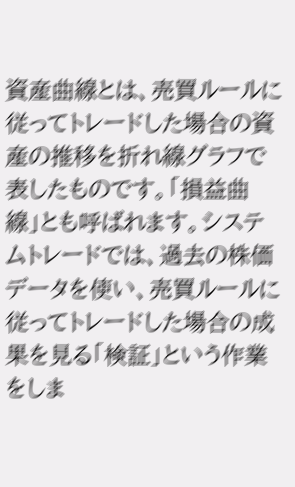資産曲線とは、売買ルールに従ってトレードした場合の資産の推移を折れ線グラフで表したものです。「損益曲線」とも呼ばれます。システムトレードでは、過去の株価データを使い、売買ルールに従ってトレードした場合の成果を見る「検証」という作業をしま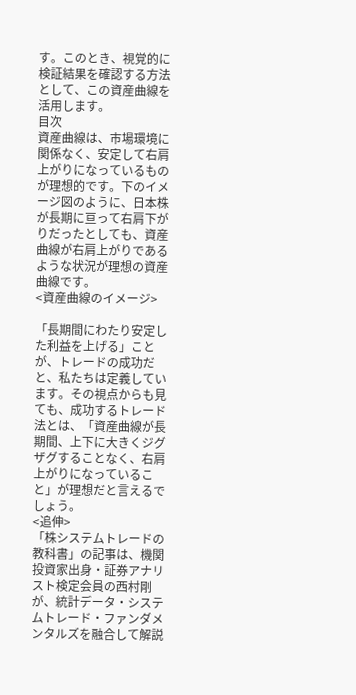す。このとき、視覚的に検証結果を確認する方法として、この資産曲線を活用します。
目次
資産曲線は、市場環境に関係なく、安定して右肩上がりになっているものが理想的です。下のイメージ図のように、日本株が長期に亘って右肩下がりだったとしても、資産曲線が右肩上がりであるような状況が理想の資産曲線です。
<資産曲線のイメージ>

「長期間にわたり安定した利益を上げる」ことが、トレードの成功だと、私たちは定義しています。その視点からも見ても、成功するトレード法とは、「資産曲線が長期間、上下に大きくジグザグすることなく、右肩上がりになっていること」が理想だと言えるでしょう。
<追伸>
「株システムトレードの教科書」の記事は、機関投資家出身・証券アナリスト検定会員の西村剛が、統計データ・システムトレード・ファンダメンタルズを融合して解説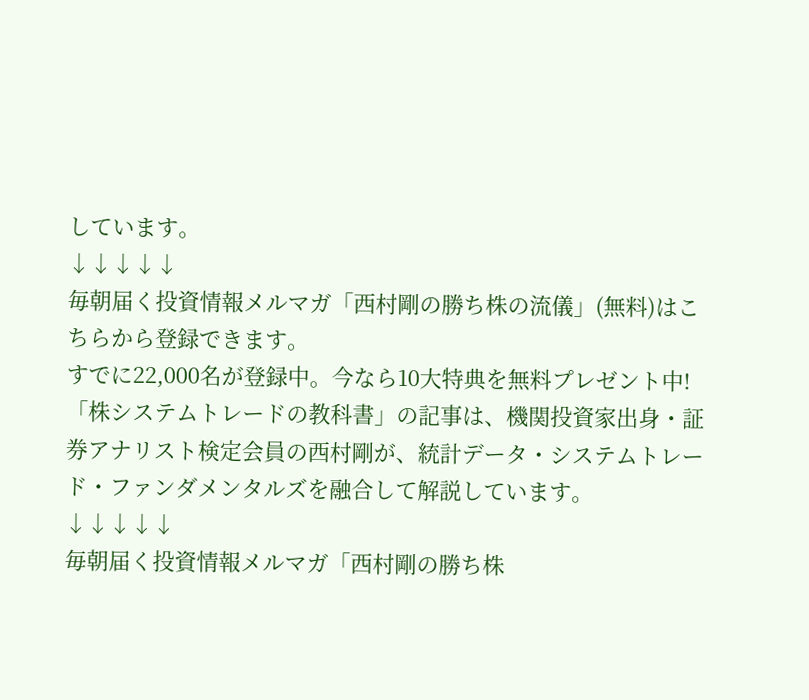しています。
↓↓↓↓↓
毎朝届く投資情報メルマガ「西村剛の勝ち株の流儀」(無料)はこちらから登録できます。
すでに22,000名が登録中。今なら10大特典を無料プレゼント中!
「株システムトレードの教科書」の記事は、機関投資家出身・証券アナリスト検定会員の西村剛が、統計データ・システムトレード・ファンダメンタルズを融合して解説しています。
↓↓↓↓↓
毎朝届く投資情報メルマガ「西村剛の勝ち株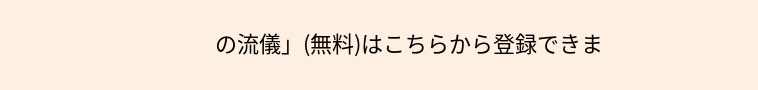の流儀」(無料)はこちらから登録できま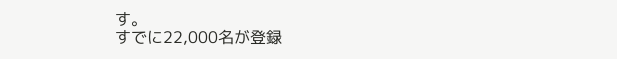す。
すでに22,000名が登録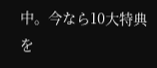中。今なら10大特典を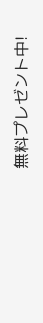無料プレゼント中!